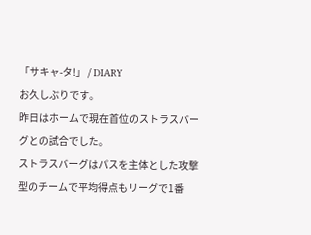「サキャ-タ!」 / DIARY
お久しぶりです。
昨日はホームで現在首位のストラスバーグとの試合でした。
ストラスバーグはパスを主体とした攻撃型のチームで平均得点もリーグで1番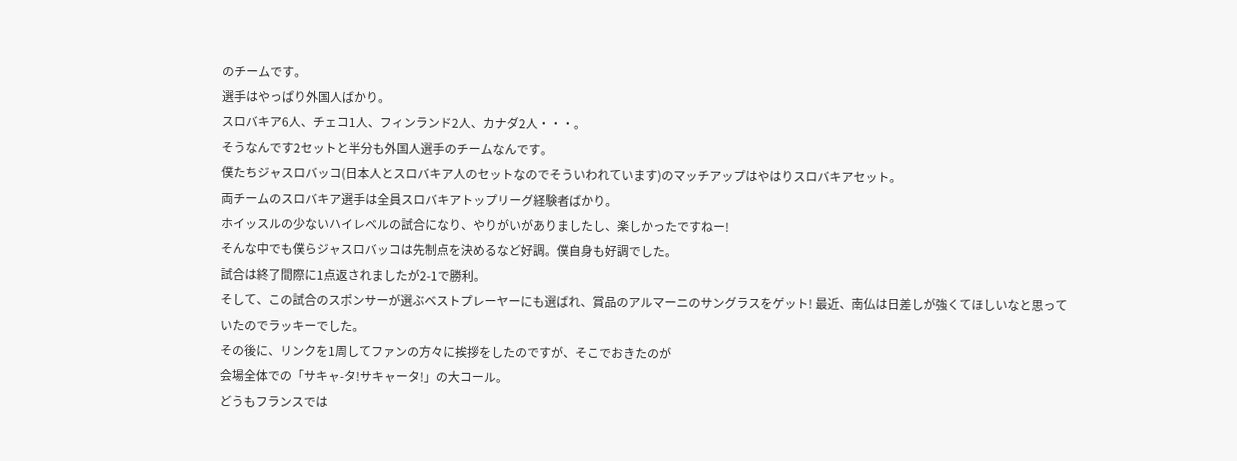のチームです。
選手はやっぱり外国人ばかり。
スロバキア6人、チェコ1人、フィンランド2人、カナダ2人・・・。
そうなんです2セットと半分も外国人選手のチームなんです。
僕たちジャスロバッコ(日本人とスロバキア人のセットなのでそういわれています)のマッチアップはやはりスロバキアセット。
両チームのスロバキア選手は全員スロバキアトップリーグ経験者ばかり。
ホイッスルの少ないハイレベルの試合になり、やりがいがありましたし、楽しかったですねー!
そんな中でも僕らジャスロバッコは先制点を決めるなど好調。僕自身も好調でした。
試合は終了間際に1点返されましたが2-1で勝利。
そして、この試合のスポンサーが選ぶベストプレーヤーにも選ばれ、賞品のアルマーニのサングラスをゲット! 最近、南仏は日差しが強くてほしいなと思っていたのでラッキーでした。
その後に、リンクを1周してファンの方々に挨拶をしたのですが、そこでおきたのが
会場全体での「サキャ-タ!サキャータ!」の大コール。
どうもフランスでは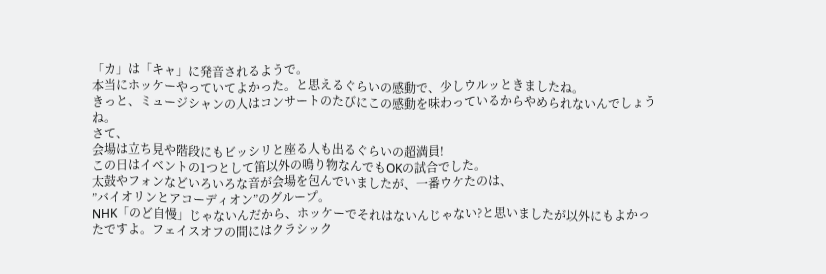「カ」は「キャ」に発音されるようで。
本当にホッケーやっていてよかった。と思えるぐらいの感動で、少しウルッときましたね。
きっと、ミュージシャンの人はコンサートのたびにこの感動を味わっているからやめられないんでしょうね。
さて、
会場は立ち見や階段にもビッシリと座る人も出るぐらいの超満員!
この日はイベントの1つとして笛以外の鳴り物なんでもOKの試合でした。
太鼓やフォンなどいろいろな音が会場を包んでいましたが、一番ウケたのは、
”バイオリンとアコーディオン”のグループ。
NHK「のど自慢」じゃないんだから、ホッケーでそれはないんじゃない?と思いましたが以外にもよかったですよ。フェイスオフの間にはクラシック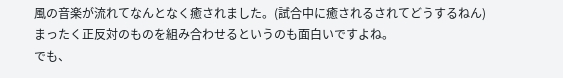風の音楽が流れてなんとなく癒されました。(試合中に癒されるされてどうするねん)
まったく正反対のものを組み合わせるというのも面白いですよね。
でも、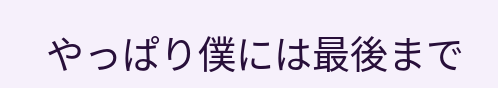やっぱり僕には最後まで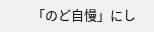「のど自慢」にし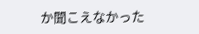か聞こえなかった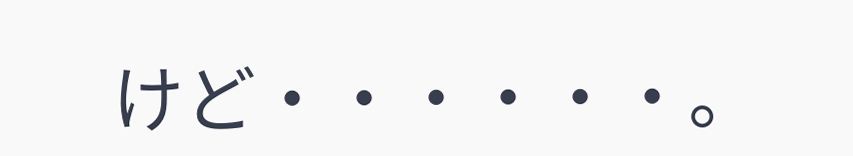けど・・・・・・。